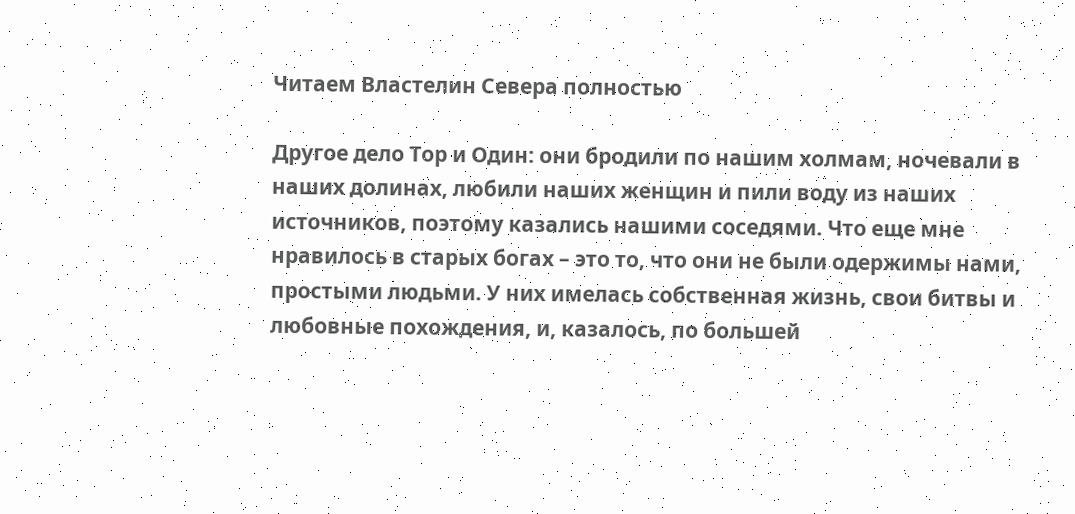Читаем Властелин Севера полностью

Другое дело Тор и Один: они бродили по нашим холмам, ночевали в наших долинах, любили наших женщин и пили воду из наших источников, поэтому казались нашими соседями. Что еще мне нравилось в старых богах – это то, что они не были одержимы нами, простыми людьми. У них имелась собственная жизнь, свои битвы и любовные похождения, и, казалось, по большей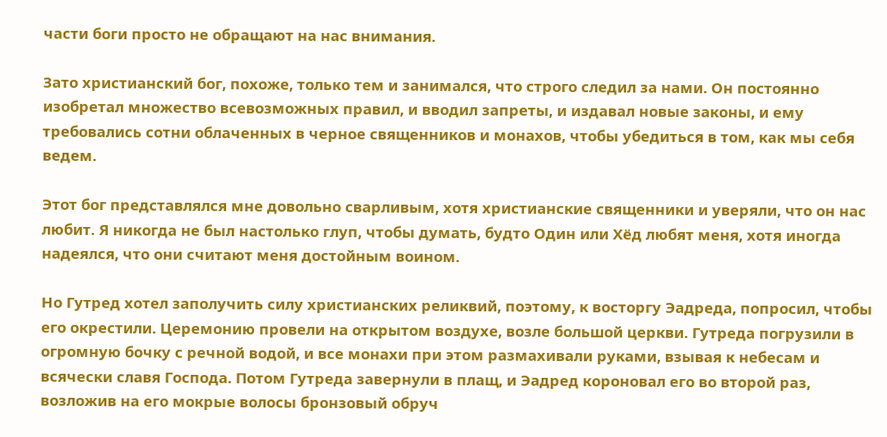части боги просто не обращают на нас внимания.

Зато христианский бог, похоже, только тем и занимался, что строго следил за нами. Он постоянно изобретал множество всевозможных правил, и вводил запреты, и издавал новые законы, и ему требовались сотни облаченных в черное священников и монахов, чтобы убедиться в том, как мы себя ведем.

Этот бог представлялся мне довольно сварливым, хотя христианские священники и уверяли, что он нас любит. Я никогда не был настолько глуп, чтобы думать, будто Один или Хёд любят меня, хотя иногда надеялся, что они считают меня достойным воином.

Но Гутред хотел заполучить силу христианских реликвий, поэтому, к восторгу Эадреда, попросил, чтобы его окрестили. Церемонию провели на открытом воздухе, возле большой церкви. Гутреда погрузили в огромную бочку с речной водой, и все монахи при этом размахивали руками, взывая к небесам и всячески славя Господа. Потом Гутреда завернули в плащ, и Эадред короновал его во второй раз, возложив на его мокрые волосы бронзовый обруч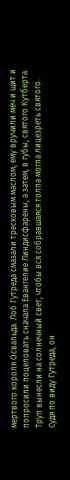мертвого короля Освальда. Лоб Гутреда смазали тресковым маслом, ему вручили меч и щит и попросили поцеловать сначала Евангелие Линдисфарены, а затем, в губы, святого Кутберта. Труп вынесли на солнечный свет, чтобы вся собравшаяся толпа могла лицезреть святого. Судя по виду Гутреда, он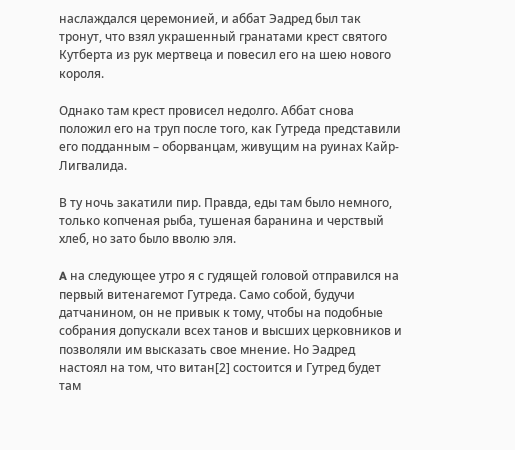наслаждался церемонией, и аббат Эадред был так тронут, что взял украшенный гранатами крест святого Кутберта из рук мертвеца и повесил его на шею нового короля.

Однако там крест провисел недолго. Аббат снова положил его на труп после того, как Гутреда представили его подданным – оборванцам, живущим на руинах Кайр-Лигвалида.

В ту ночь закатили пир. Правда, еды там было немного, только копченая рыба, тушеная баранина и черствый хлеб, но зато было вволю эля.

A на следующее утро я с гудящей головой отправился на первый витенагемот Гутреда. Само собой, будучи датчанином, он не привык к тому, чтобы на подобные собрания допускали всех танов и высших церковников и позволяли им высказать свое мнение. Но Эадред настоял на том, что витан[2] состоится и Гутред будет там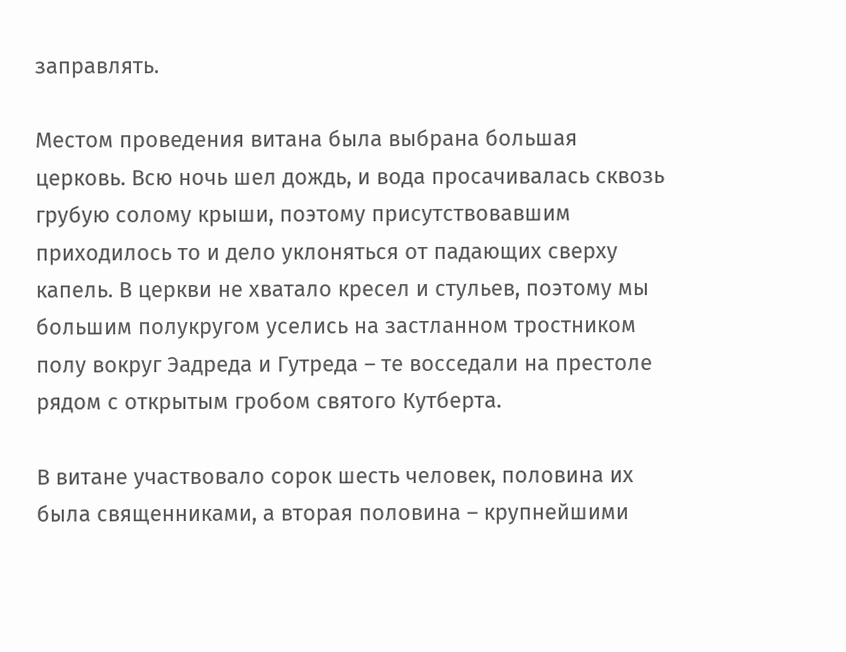заправлять.

Местом проведения витана была выбрана большая церковь. Всю ночь шел дождь, и вода просачивалась сквозь грубую солому крыши, поэтому присутствовавшим приходилось то и дело уклоняться от падающих сверху капель. В церкви не хватало кресел и стульев, поэтому мы большим полукругом уселись на застланном тростником полу вокруг Эадреда и Гутреда – те восседали на престоле рядом с открытым гробом святого Кутберта.

В витане участвовало сорок шесть человек, половина их была священниками, а вторая половина – крупнейшими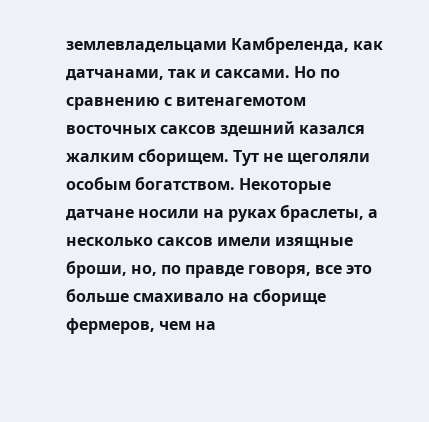землевладельцами Камбреленда, как датчанами, так и саксами. Но по сравнению с витенагемотом восточных саксов здешний казался жалким сборищем. Тут не щеголяли особым богатством. Некоторые датчане носили на руках браслеты, а несколько саксов имели изящные броши, но, по правде говоря, все это больше смахивало на сборище фермеров, чем на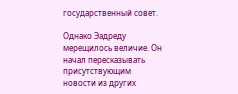государственный совет.

Однако Эадреду мерещилось величие. Он начал пересказывать присутствующим новости из других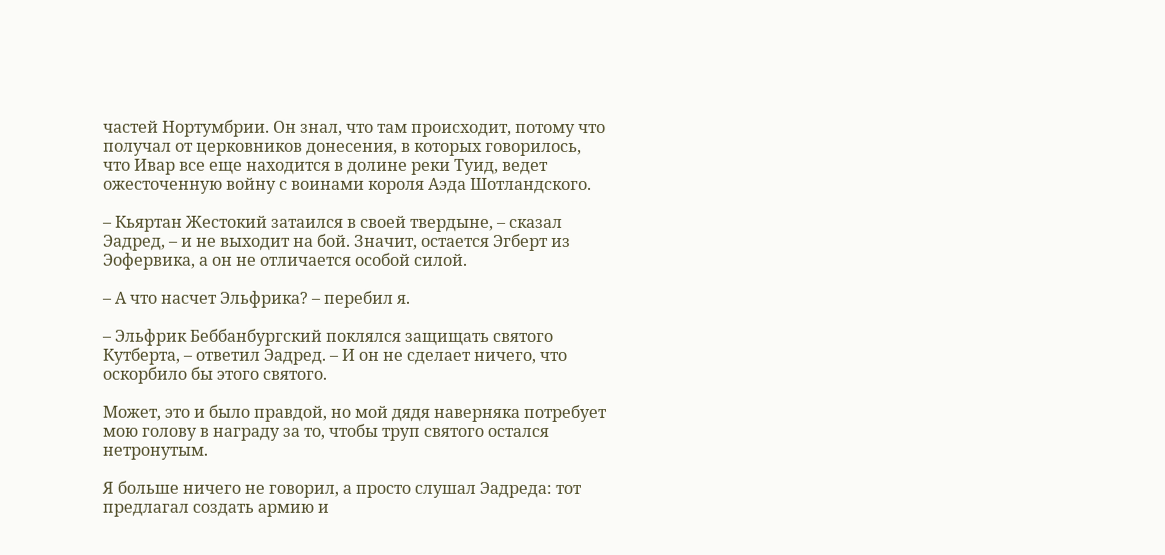частей Нортумбрии. Он знал, что там происходит, потому что получал от церковников донесения, в которых говорилось, что Ивар все еще находится в долине реки Туид, ведет ожесточенную войну с воинами короля Аэда Шотландского.

– Кьяртан Жестокий затаился в своей твердыне, – сказал Эадред, – и не выходит на бой. Значит, остается Эгберт из Эофервика, а он не отличается особой силой.

– A что насчет Эльфрика? – перебил я.

– Эльфрик Беббанбургский поклялся защищать святого Кутберта, – ответил Эадред. – И он не сделает ничего, что оскорбило бы этого святого.

Может, это и было правдой, но мой дядя наверняка потребует мою голову в награду за то, чтобы труп святого остался нетронутым.

Я больше ничего не говорил, а просто слушал Эадреда: тот предлагал создать армию и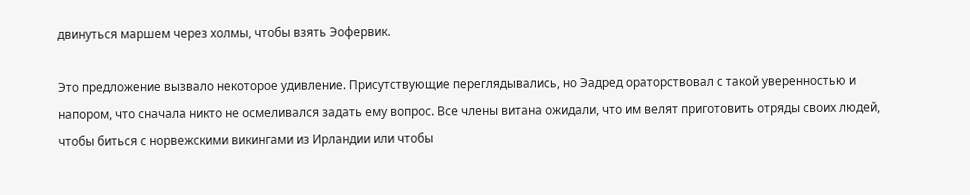двинуться маршем через холмы, чтобы взять Эофервик.

Это предложение вызвало некоторое удивление. Присутствующие переглядывались, но Эадред ораторствовал с такой уверенностью и напором, что сначала никто не осмеливался задать ему вопрос. Все члены витана ожидали, что им велят приготовить отряды своих людей, чтобы биться с норвежскими викингами из Ирландии или чтобы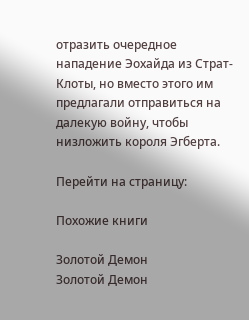отразить очередное нападение Эохайда из Страт-Клоты, но вместо этого им предлагали отправиться на далекую войну, чтобы низложить короля Эгберта.

Перейти на страницу:

Похожие книги

Золотой Демон
Золотой Демон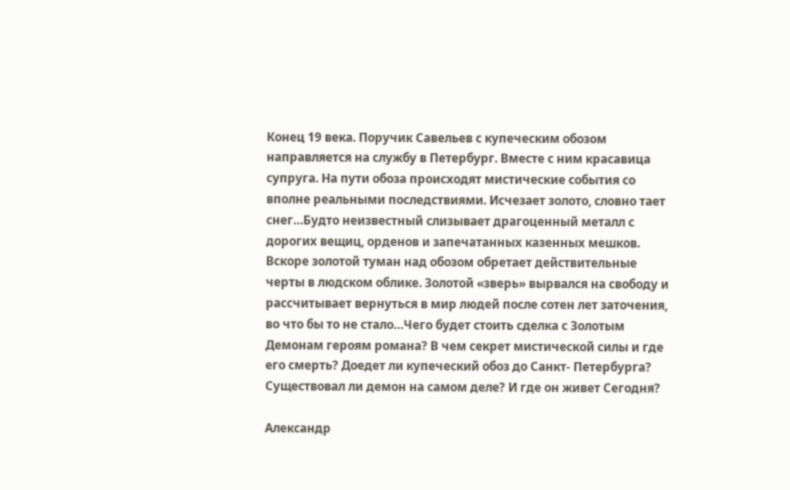Конец 19 века. Поручик Савельев с купеческим обозом направляется на службу в Петербург. Вместе с ним красавица супруга. На пути обоза происходят мистические события со вполне реальными последствиями. Исчезает золото, словно тает снег…Будто неизвестный слизывает драгоценный металл с дорогих вещиц, орденов и запечатанных казенных мешков. Вскоре золотой туман над обозом обретает действительные черты в людском облике. Золотой «зверь» вырвался на свободу и рассчитывает вернуться в мир людей после сотен лет заточения, во что бы то не стало…Чего будет стоить сделка с Золотым Демонам героям романа? В чем секрет мистической силы и где его смерть? Доедет ли купеческий обоз до Санкт- Петербурга? Существовал ли демон на самом деле? И где он живет Сегодня?

Александр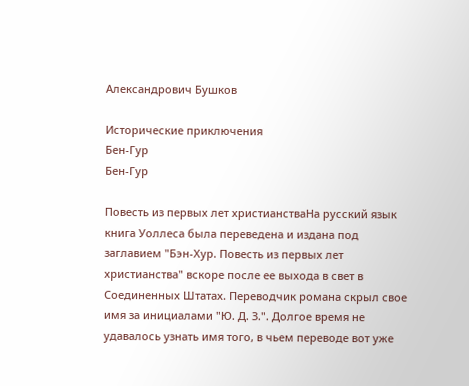Александрович Бушков

Исторические приключения
Бен-Гур
Бен-Гур

Повесть из первых лет христианстваНа русский язык книга Уоллеса была переведена и издана под заглавием "Бэн-Хур. Повесть из первых лет христианства" вскоре после ее выхода в свет в Соединенных Штатах. Переводчик романа скрыл свое имя за инициалами "Ю. Д. З.". Долгое время не удавалось узнать имя того, в чьем переводе вот уже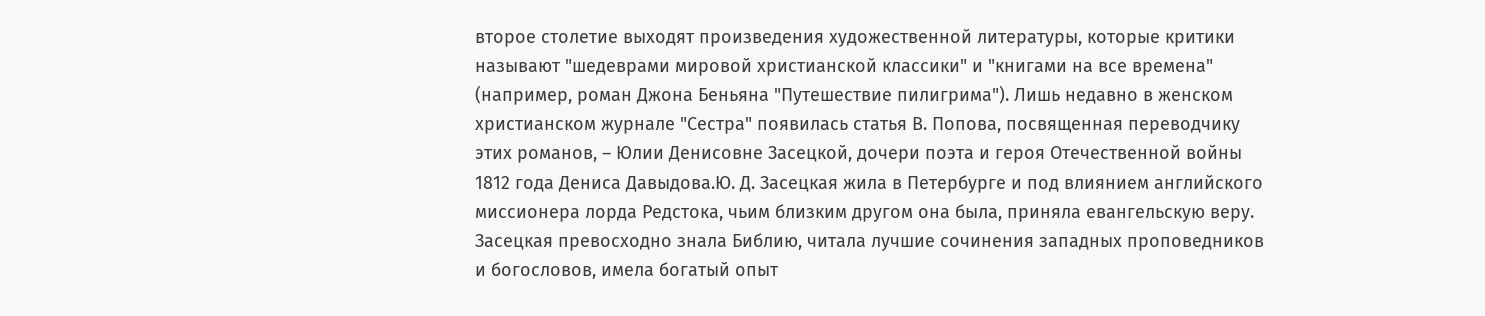второе столетие выходят произведения художественной литературы, которые критики называют "шедеврами мировой христианской классики" и "книгами на все времена" (например, роман Джона Беньяна "Путешествие пилигрима"). Лишь недавно в женском христианском журнале "Сестра" появилась статья В. Попова, посвященная переводчику этих романов, – Юлии Денисовне Засецкой, дочери поэта и героя Отечественной войны 1812 года Дениса Давыдова.Ю. Д. Засецкая жила в Петербурге и под влиянием английского миссионера лорда Редстока, чьим близким другом она была, приняла евангельскую веру. Засецкая превосходно знала Библию, читала лучшие сочинения западных проповедников и богословов, имела богатый опыт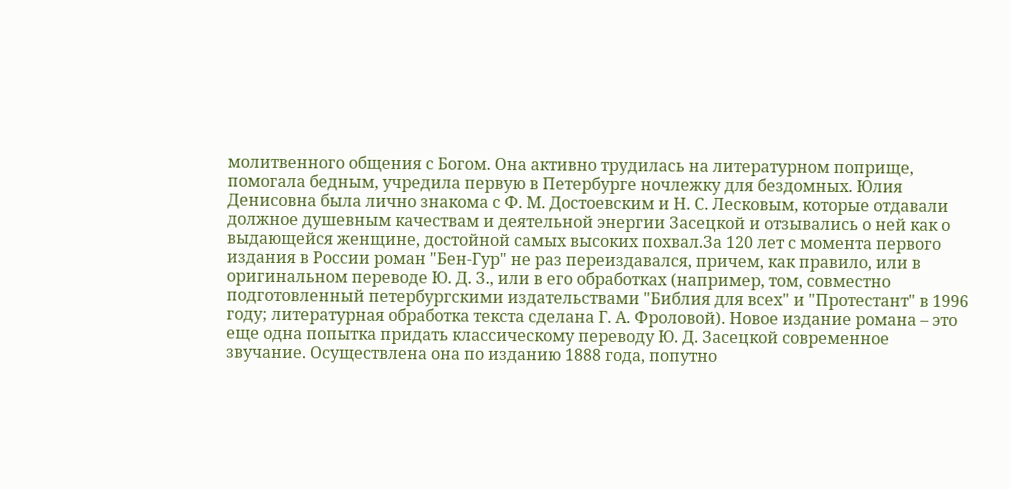молитвенного общения с Богом. Она активно трудилась на литературном поприще, помогала бедным, учредила первую в Петербурге ночлежку для бездомных. Юлия Денисовна была лично знакома с Ф. М. Достоевским и Н. С. Лесковым, которые отдавали должное душевным качествам и деятельной энергии Засецкой и отзывались о ней как о выдающейся женщине, достойной самых высоких похвал.За 120 лет с момента первого издания в России роман "Бен-Гур" не раз переиздавался, причем, как правило, или в оригинальном переводе Ю. Д. З., или в его обработках (например, том, совместно подготовленный петербургскими издательствами "Библия для всех" и "Протестант" в 1996 году; литературная обработка текста сделана Г. А. Фроловой). Новое издание романа – это еще одна попытка придать классическому переводу Ю. Д. Засецкой современное звучание. Осуществлена она по изданию 1888 года, попутно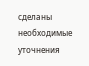сделаны необходимые уточнения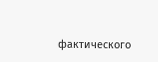фактического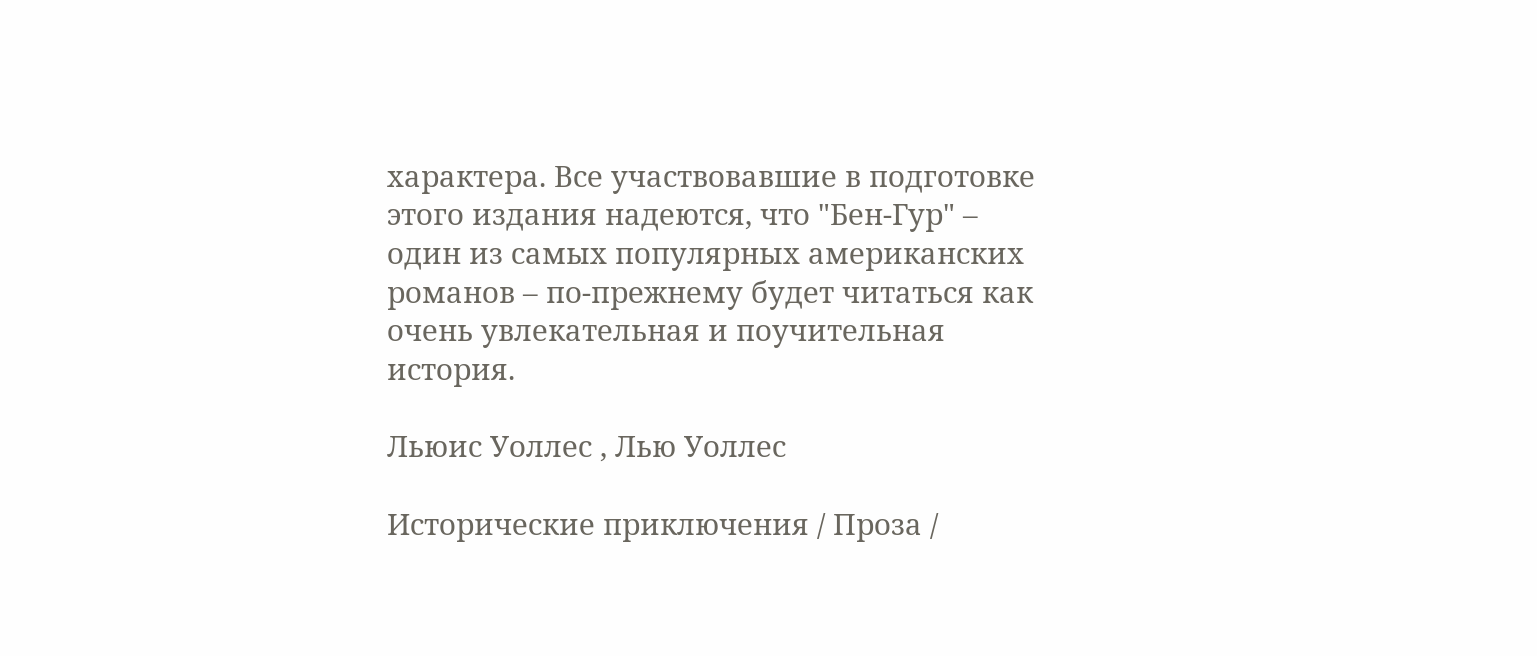характера. Все участвовавшие в подготовке этого издания надеются, что "Бен-Гур" – один из самых популярных американских романов – по-прежнему будет читаться как очень увлекательная и поучительная история.

Льюис Уоллес , Лью Уоллес

Исторические приключения / Проза /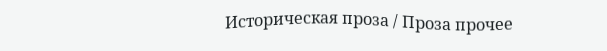Историческая проза / Проза прочее